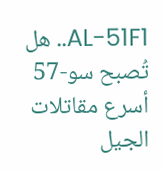AL-51F1.. هل تُصبح سو-57 أسرع مقاتلات الجيل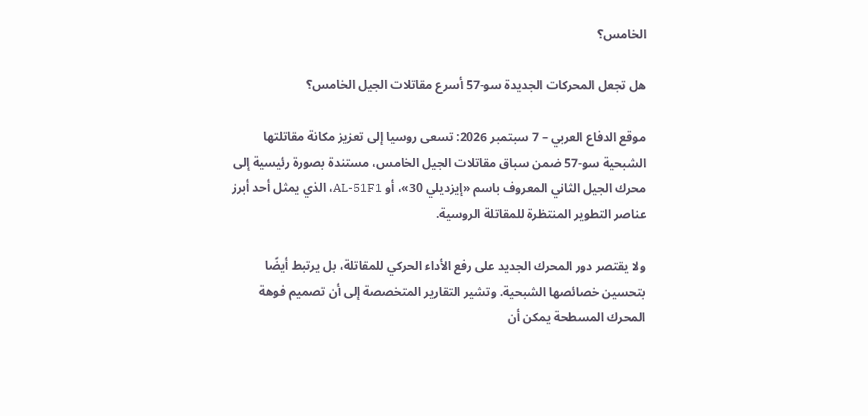الخامس؟

هل تجعل المحركات الجديدة سو-57 أسرع مقاتلات الجيل الخامس؟

موقع الدفاع العربي – 7 سبتمبر 2026: تسعى روسيا إلى تعزيز مكانة مقاتلتها الشبحية سو-57 ضمن سباق مقاتلات الجيل الخامس، مستندة بصورة رئيسية إلى محرك الجيل الثاني المعروف باسم «إيزديلي 30»، أو AL-51F1، الذي يمثل أحد أبرز عناصر التطوير المنتظرة للمقاتلة الروسية.

ولا يقتصر دور المحرك الجديد على رفع الأداء الحركي للمقاتلة، بل يرتبط أيضًا بتحسين خصائصها الشبحية. وتشير التقارير المتخصصة إلى أن تصميم فوهة المحرك المسطحة يمكن أن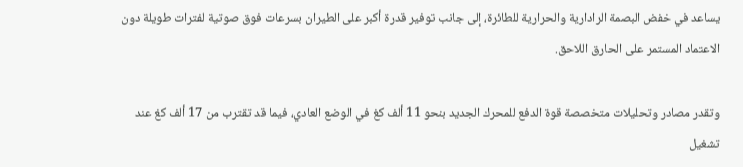يساعد في خفض البصمة الرادارية والحرارية للطائرة، إلى جانب توفير قدرة أكبر على الطيران بسرعات فوق صوتية لفترات طويلة دون الاعتماد المستمر على الحارق اللاحق.

وتقدر مصادر وتحليلات متخصصة قوة الدفع للمحرك الجديد بنحو 11 ألف كغ في الوضع العادي، فيما قد تقترب من 17 ألف كغ عند تشغيل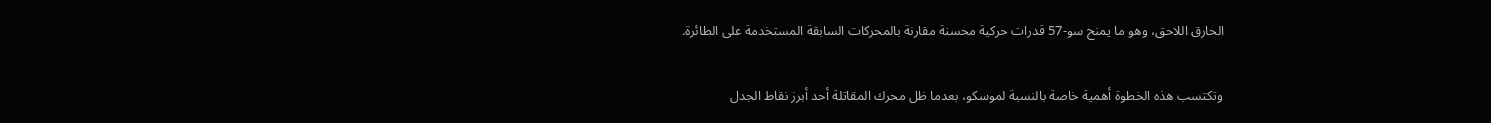الحارق اللاحق، وهو ما يمنح سو-57 قدرات حركية محسنة مقارنة بالمحركات السابقة المستخدمة على الطائرة.

وتكتسب هذه الخطوة أهمية خاصة بالنسبة لموسكو، بعدما ظل محرك المقاتلة أحد أبرز نقاط الجدل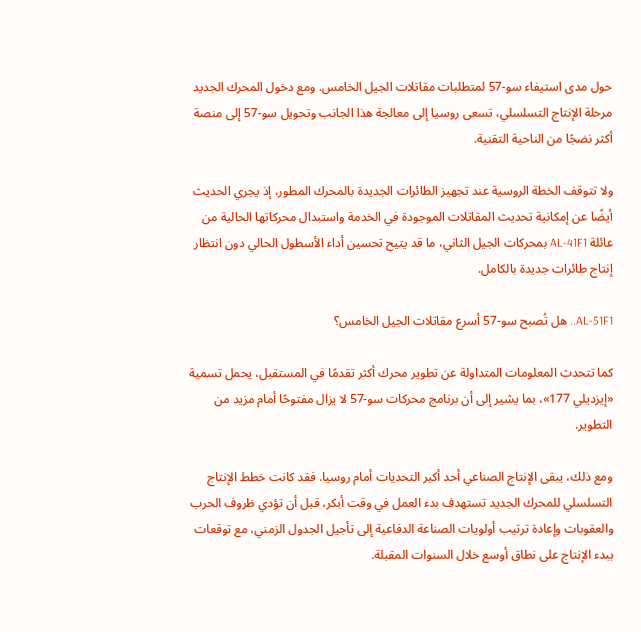حول مدى استيفاء سو-57 لمتطلبات مقاتلات الجيل الخامس. ومع دخول المحرك الجديد مرحلة الإنتاج التسلسلي، تسعى روسيا إلى معالجة هذا الجانب وتحويل سو-57 إلى منصة أكثر نضجًا من الناحية التقنية.

ولا تتوقف الخطة الروسية عند تجهيز الطائرات الجديدة بالمحرك المطور، إذ يجري الحديث أيضًا عن إمكانية تحديث المقاتلات الموجودة في الخدمة واستبدال محركاتها الحالية من عائلة AL-41F1 بمحركات الجيل الثاني، ما قد يتيح تحسين أداء الأسطول الحالي دون انتظار إنتاج طائرات جديدة بالكامل.

AL-51F1.. هل تُصبح سو-57 أسرع مقاتلات الجيل الخامس؟

كما تتحدث المعلومات المتداولة عن تطوير محرك أكثر تقدمًا في المستقبل، يحمل تسمية «إيزديلي 177»، بما يشير إلى أن برنامج محركات سو-57 لا يزال مفتوحًا أمام مزيد من التطوير.

ومع ذلك، يبقى الإنتاج الصناعي أحد أكبر التحديات أمام روسيا. فقد كانت خطط الإنتاج التسلسلي للمحرك الجديد تستهدف بدء العمل في وقت أبكر، قبل أن تؤدي ظروف الحرب والعقوبات وإعادة ترتيب أولويات الصناعة الدفاعية إلى تأجيل الجدول الزمني، مع توقعات ببدء الإنتاج على نطاق أوسع خلال السنوات المقبلة.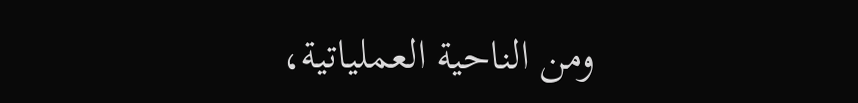ومن الناحية العملياتية،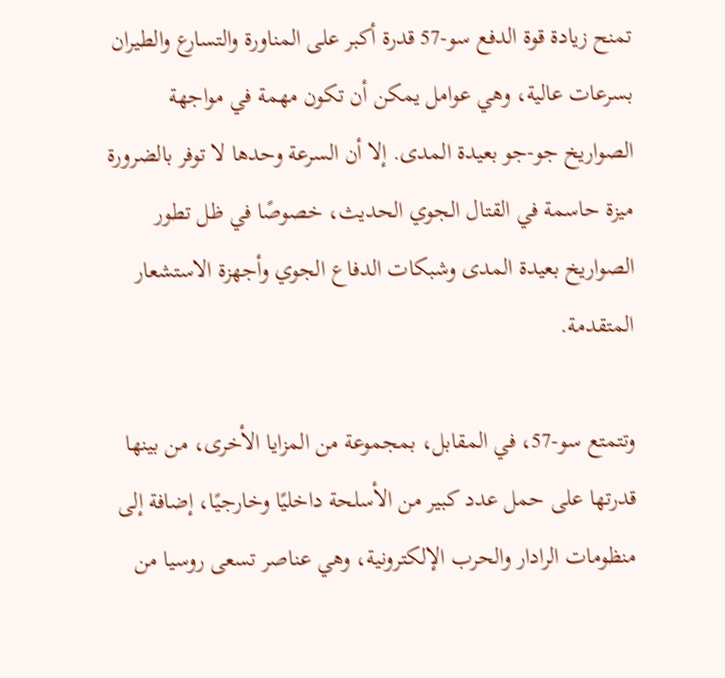تمنح زيادة قوة الدفع سو-57 قدرة أكبر على المناورة والتسارع والطيران بسرعات عالية، وهي عوامل يمكن أن تكون مهمة في مواجهة الصواريخ جو-جو بعيدة المدى. إلا أن السرعة وحدها لا توفر بالضرورة ميزة حاسمة في القتال الجوي الحديث، خصوصًا في ظل تطور الصواريخ بعيدة المدى وشبكات الدفاع الجوي وأجهزة الاستشعار المتقدمة.

وتتمتع سو-57، في المقابل، بمجموعة من المزايا الأخرى، من بينها قدرتها على حمل عدد كبير من الأسلحة داخليًا وخارجيًا، إضافة إلى منظومات الرادار والحرب الإلكترونية، وهي عناصر تسعى روسيا من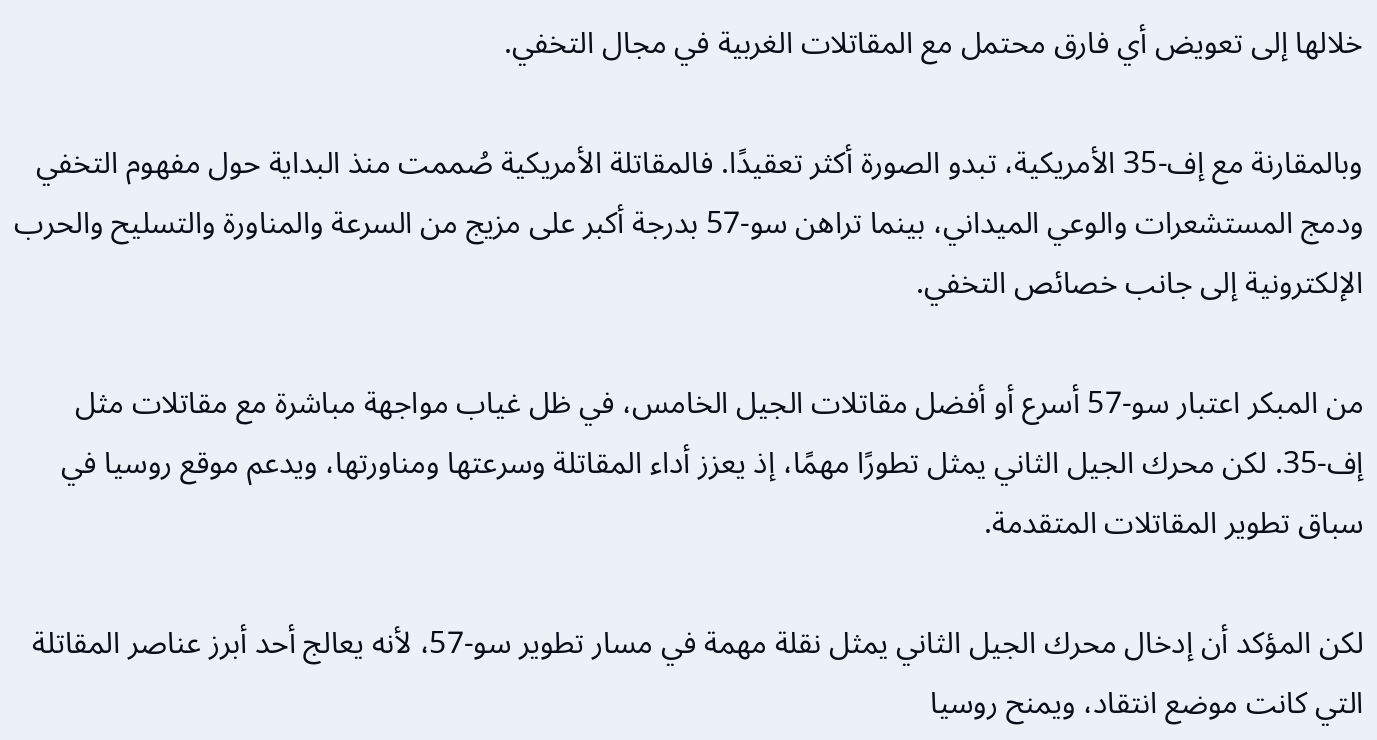خلالها إلى تعويض أي فارق محتمل مع المقاتلات الغربية في مجال التخفي.

وبالمقارنة مع إف-35 الأمريكية، تبدو الصورة أكثر تعقيدًا. فالمقاتلة الأمريكية صُممت منذ البداية حول مفهوم التخفي ودمج المستشعرات والوعي الميداني، بينما تراهن سو-57 بدرجة أكبر على مزيج من السرعة والمناورة والتسليح والحرب الإلكترونية إلى جانب خصائص التخفي.

من المبكر اعتبار سو-57 أسرع أو أفضل مقاتلات الجيل الخامس، في ظل غياب مواجهة مباشرة مع مقاتلات مثل إف-35. لكن محرك الجيل الثاني يمثل تطورًا مهمًا، إذ يعزز أداء المقاتلة وسرعتها ومناورتها، ويدعم موقع روسيا في سباق تطوير المقاتلات المتقدمة.

لكن المؤكد أن إدخال محرك الجيل الثاني يمثل نقلة مهمة في مسار تطوير سو-57، لأنه يعالج أحد أبرز عناصر المقاتلة التي كانت موضع انتقاد، ويمنح روسيا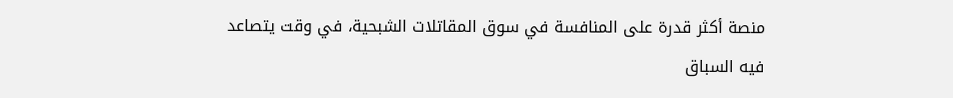منصة أكثر قدرة على المنافسة في سوق المقاتلات الشبحية، في وقت يتصاعد فيه السباق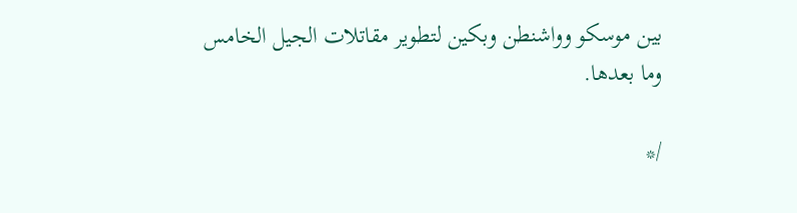بين موسكو وواشنطن وبكين لتطوير مقاتلات الجيل الخامس وما بعدها.

/*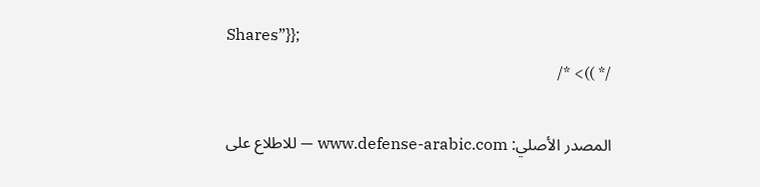Shares”}};
/* ))> */

المصدر الأصلي: www.defense-arabic.com — للاطلاع على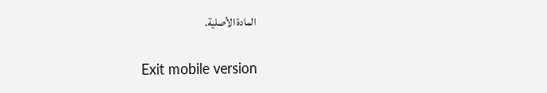المادة الأصلية.

Exit mobile version